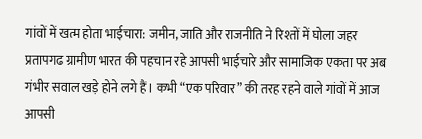गांवों में खत्म होता भाईचारा: जमीन, जाति और राजनीति ने रिश्तों में घोला जहर प्रतापगढ ग्रामीण भारत की पहचान रहे आपसी भाईचारे और सामाजिक एकता पर अब गंभीर सवाल खड़े होने लगे हैं। कभी “एक परिवार” की तरह रहने वाले गांवों में आज आपसी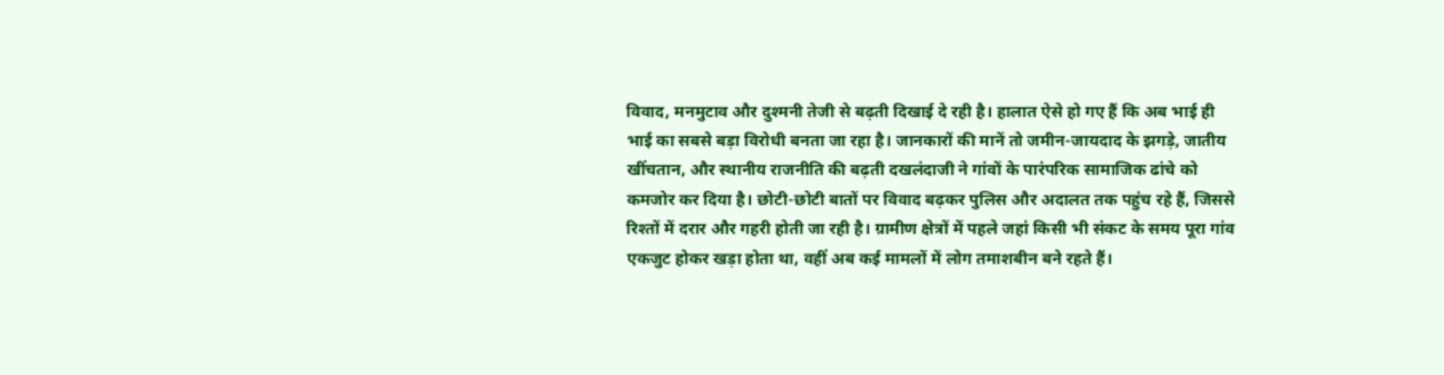विवाद, मनमुटाव और दुश्मनी तेजी से बढ़ती दिखाई दे रही है। हालात ऐसे हो गए हैं कि अब भाई ही भाई का सबसे बड़ा विरोधी बनता जा रहा है। जानकारों की मानें तो जमीन-जायदाद के झगड़े, जातीय खींचतान, और स्थानीय राजनीति की बढ़ती दखलंदाजी ने गांवों के पारंपरिक सामाजिक ढांचे को कमजोर कर दिया है। छोटी-छोटी बातों पर विवाद बढ़कर पुलिस और अदालत तक पहुंच रहे हैं, जिससे रिश्तों में दरार और गहरी होती जा रही है। ग्रामीण क्षेत्रों में पहले जहां किसी भी संकट के समय पूरा गांव एकजुट होकर खड़ा होता था, वहीं अब कई मामलों में लोग तमाशबीन बने रहते हैं।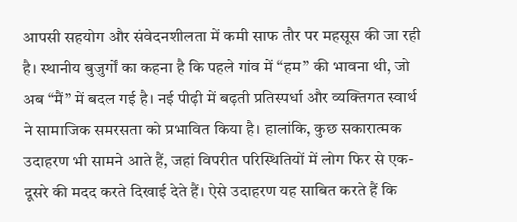आपसी सहयोग और संवेदनशीलता में कमी साफ तौर पर महसूस की जा रही है। स्थानीय बुजुर्गों का कहना है कि पहले गांव में “हम” की भावना थी, जो अब “मैं” में बदल गई है। नई पीढ़ी में बढ़ती प्रतिस्पर्धा और व्यक्तिगत स्वार्थ ने सामाजिक समरसता को प्रभावित किया है। हालांकि, कुछ सकारात्मक उदाहरण भी सामने आते हैं, जहां विपरीत परिस्थितियों में लोग फिर से एक-दूसरे की मदद करते दिखाई देते हैं। ऐसे उदाहरण यह साबित करते हैं कि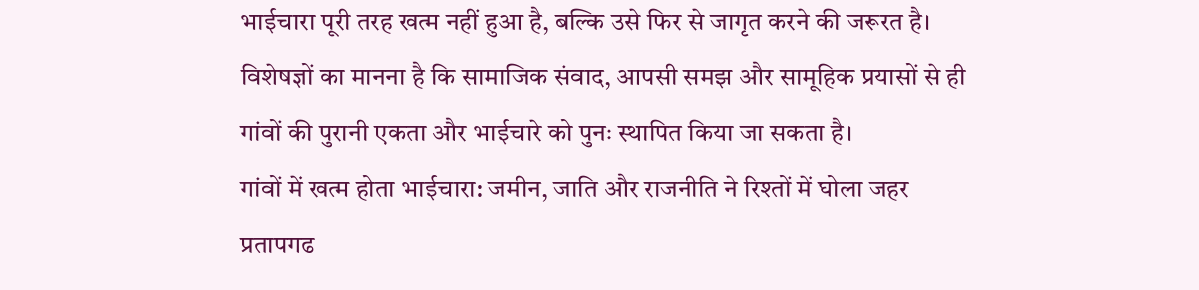भाईचारा पूरी तरह खत्म नहीं हुआ है, बल्कि उसे फिर से जागृत करने की जरूरत है। विशेषज्ञों का मानना है कि सामाजिक संवाद, आपसी समझ और सामूहिक प्रयासों से ही गांवों की पुरानी एकता और भाईचारे को पुनः स्थापित किया जा सकता है।
गांवों में खत्म होता भाईचारा: जमीन, जाति और राजनीति ने रिश्तों में घोला जहर प्रतापगढ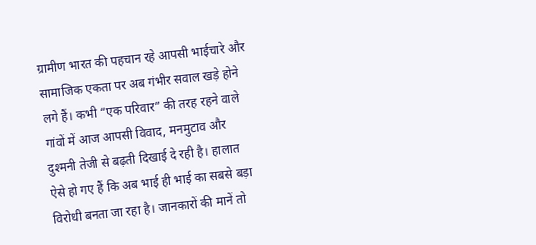ग्रामीण भारत की पहचान रहे आपसी भाईचारे और सामाजिक एकता पर अब गंभीर सवाल खड़े होने लगे हैं। कभी “एक परिवार” की तरह रहने वाले गांवों में आज आपसी विवाद, मनमुटाव और दुश्मनी तेजी से बढ़ती दिखाई दे रही है। हालात ऐसे हो गए हैं कि अब भाई ही भाई का सबसे बड़ा विरोधी बनता जा रहा है। जानकारों की मानें तो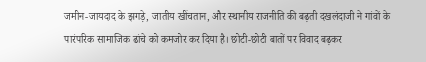जमीन-जायदाद के झगड़े, जातीय खींचतान, और स्थानीय राजनीति की बढ़ती दखलंदाजी ने गांवों के पारंपरिक सामाजिक ढांचे को कमजोर कर दिया है। छोटी-छोटी बातों पर विवाद बढ़कर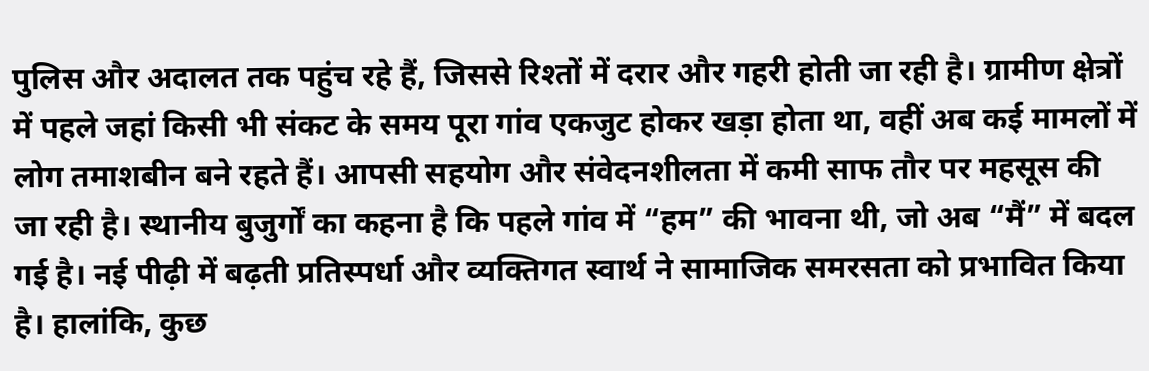पुलिस और अदालत तक पहुंच रहे हैं, जिससे रिश्तों में दरार और गहरी होती जा रही है। ग्रामीण क्षेत्रों में पहले जहां किसी भी संकट के समय पूरा गांव एकजुट होकर खड़ा होता था, वहीं अब कई मामलों में लोग तमाशबीन बने रहते हैं। आपसी सहयोग और संवेदनशीलता में कमी साफ तौर पर महसूस की जा रही है। स्थानीय बुजुर्गों का कहना है कि पहले गांव में “हम” की भावना थी, जो अब “मैं” में बदल गई है। नई पीढ़ी में बढ़ती प्रतिस्पर्धा और व्यक्तिगत स्वार्थ ने सामाजिक समरसता को प्रभावित किया है। हालांकि, कुछ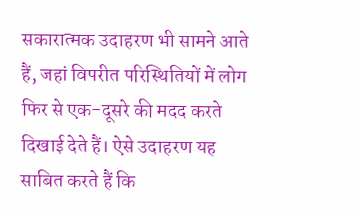सकारात्मक उदाहरण भी सामने आते हैं, जहां विपरीत परिस्थितियों में लोग फिर से एक-दूसरे की मदद करते दिखाई देते हैं। ऐसे उदाहरण यह साबित करते हैं कि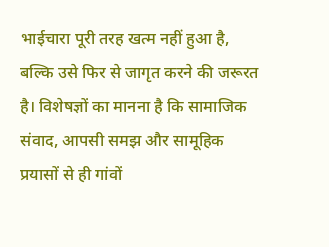भाईचारा पूरी तरह खत्म नहीं हुआ है, बल्कि उसे फिर से जागृत करने की जरूरत है। विशेषज्ञों का मानना है कि सामाजिक संवाद, आपसी समझ और सामूहिक प्रयासों से ही गांवों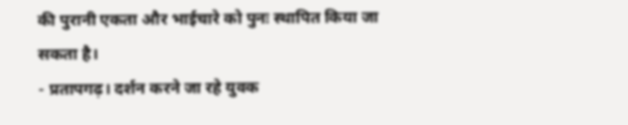की पुरानी एकता और भाईचारे को पुनः स्थापित किया जा सकता है।
- प्रतापगढ़। दर्शन करने जा रहे युवक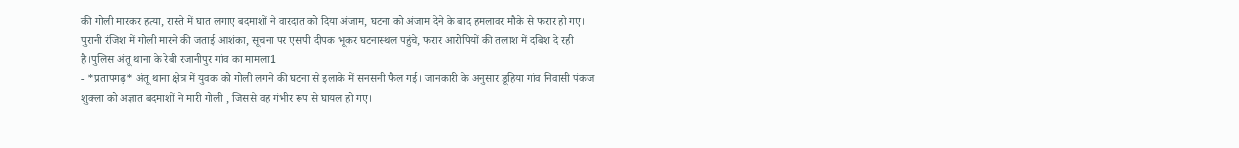की गोली मारकर हत्या, रास्ते में घात लगाए बदमाशों ने वारदात को दिया अंजाम, घटना को अंजाम देने के बाद हमलावर मौके से फरार हो गए। पुरानी रंजिश में गोली मारने की जताई आशंका, सूचना पर एसपी दीपक भूकर घटनास्थल पहुंचे, फरार आरोपियों की तलाश में दबिश दे रही है।पुलिस अंतू थाना के रेबी रजानीपुर गांव का मामला1
- *प्रतापगढ़* अंतू थाना क्षेत्र में युवक को गोली लगने की घटना से इलाके में सनसनी फैल गई। जानकारी के अनुसार डूहिया गांव निवासी पंकज शुक्ला को अज्ञात बदमाशों ने मारी गोली , जिससे वह गंभीर रूप से घायल हो गए।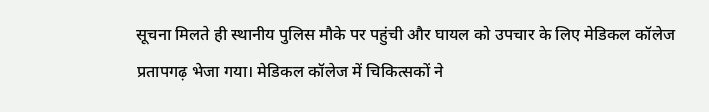सूचना मिलते ही स्थानीय पुलिस मौके पर पहुंची और घायल को उपचार के लिए मेडिकल कॉलेज प्रतापगढ़ भेजा गया। मेडिकल कॉलेज में चिकित्सकों ने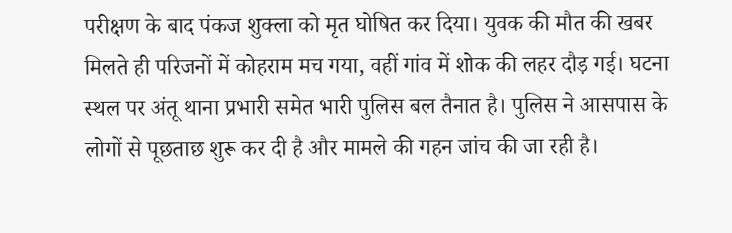परीक्षण के बाद पंकज शुक्ला को मृत घोषित कर दिया। युवक की मौत की खबर मिलते ही परिजनों में कोहराम मच गया, वहीं गांव में शोक की लहर दौड़ गई। घटना स्थल पर अंतू थाना प्रभारी समेत भारी पुलिस बल तैनात है। पुलिस ने आसपास के लोगों से पूछताछ शुरू कर दी है और मामले की गहन जांच की जा रही है।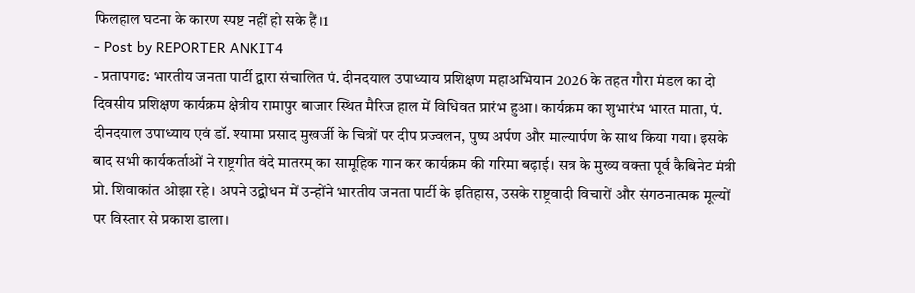फिलहाल घटना के कारण स्पष्ट नहीं हो सके हैं।1
- Post by REPORTER ANKIT4
- प्रतापगढ: भारतीय जनता पार्टी द्वारा संचालित पं. दीनदयाल उपाध्याय प्रशिक्षण महाअभियान 2026 के तहत गौरा मंडल का दो दिवसीय प्रशिक्षण कार्यक्रम क्षेत्रीय रामापुर बाजार स्थित मैरिज हाल में विधिवत प्रारंभ हुआ। कार्यक्रम का शुभारंभ भारत माता, पं. दीनदयाल उपाध्याय एवं डॉ. श्यामा प्रसाद मुखर्जी के चित्रों पर दीप प्रज्वलन, पुष्प अर्पण और माल्यार्पण के साथ किया गया। इसके बाद सभी कार्यकर्ताओं ने राष्ट्रगीत वंदे मातरम् का सामूहिक गान कर कार्यक्रम की गरिमा बढ़ाई। सत्र के मुख्य वक्ता पूर्व कैबिनेट मंत्री प्रो. शिवाकांत ओझा रहे। अपने उद्बोधन में उन्होंने भारतीय जनता पार्टी के इतिहास, उसके राष्ट्रवादी विचारों और संगठनात्मक मूल्यों पर विस्तार से प्रकाश डाला।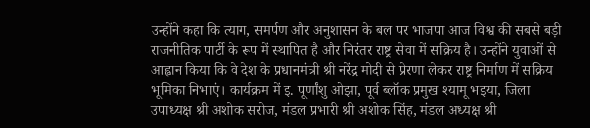उन्होंने कहा कि त्याग, समर्पण और अनुशासन के बल पर भाजपा आज विश्व की सबसे बड़ी राजनीतिक पार्टी के रूप में स्थापित है और निरंतर राष्ट्र सेवा में सक्रिय है। उन्होंने युवाओं से आह्वान किया कि वे देश के प्रधानमंत्री श्री नरेंद्र मोदी से प्रेरणा लेकर राष्ट्र निर्माण में सक्रिय भूमिका निभाएं। कार्यक्रम में इ. पूर्णांशु ओझा, पूर्व ब्लॉक प्रमुख श्यामू भइया, जिला उपाध्यक्ष श्री अशोक सरोज, मंडल प्रभारी श्री अशोक सिंह, मंडल अध्यक्ष श्री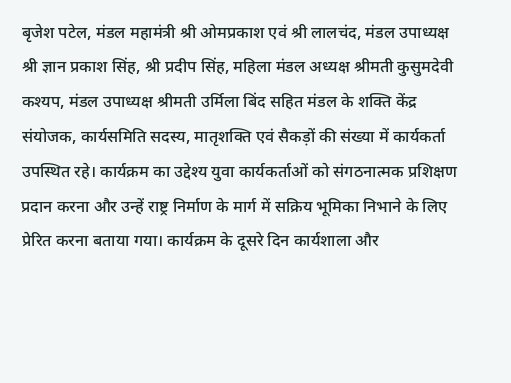बृजेश पटेल, मंडल महामंत्री श्री ओमप्रकाश एवं श्री लालचंद, मंडल उपाध्यक्ष श्री ज्ञान प्रकाश सिंह, श्री प्रदीप सिंह, महिला मंडल अध्यक्ष श्रीमती कुसुमदेवी कश्यप, मंडल उपाध्यक्ष श्रीमती उर्मिला बिंद सहित मंडल के शक्ति केंद्र संयोजक, कार्यसमिति सदस्य, मातृशक्ति एवं सैकड़ों की संख्या में कार्यकर्ता उपस्थित रहे। कार्यक्रम का उद्देश्य युवा कार्यकर्ताओं को संगठनात्मक प्रशिक्षण प्रदान करना और उन्हें राष्ट्र निर्माण के मार्ग में सक्रिय भूमिका निभाने के लिए प्रेरित करना बताया गया। कार्यक्रम के दूसरे दिन कार्यशाला और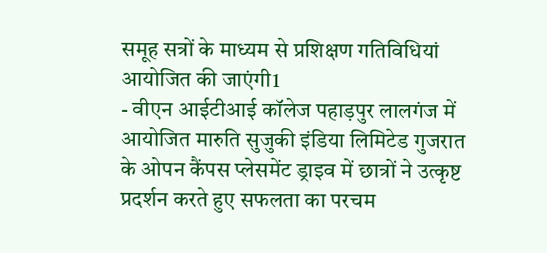समूह सत्रों के माध्यम से प्रशिक्षण गतिविधियां आयोजित की जाएंगी1
- वीएन आईटीआई कॉलेज पहाड़पुर लालगंज में आयोजित मारुति सुजुकी इंडिया लिमिटेड गुजरात के ओपन कैंपस प्लेसमेंट ड्राइव में छात्रों ने उत्कृष्ट प्रदर्शन करते हुए सफलता का परचम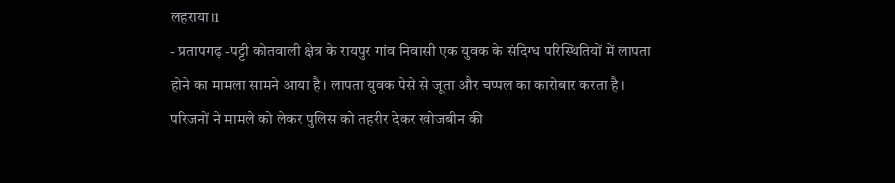लहराया।1
- प्रतापगढ़ -पट्टी कोतवाली क्षेत्र के रायपुर गांव निवासी एक युवक के संदिग्ध परिस्थितियों में लापता होने का मामला सामने आया है। लापता युवक पेसे से जूता और चप्पल का कारोबार करता है। परिजनों ने मामले को लेकर पुलिस को तहरीर देकर खोजबीन की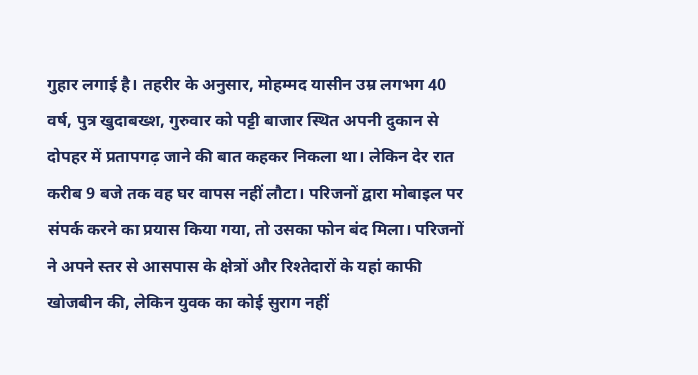गुहार लगाई है। तहरीर के अनुसार, मोहम्मद यासीन उम्र लगभग 40 वर्ष, पुत्र खुदाबख्श, गुरुवार को पट्टी बाजार स्थित अपनी दुकान से दोपहर में प्रतापगढ़ जाने की बात कहकर निकला था। लेकिन देर रात करीब 9 बजे तक वह घर वापस नहीं लौटा। परिजनों द्वारा मोबाइल पर संपर्क करने का प्रयास किया गया, तो उसका फोन बंद मिला। परिजनों ने अपने स्तर से आसपास के क्षेत्रों और रिश्तेदारों के यहां काफी खोजबीन की, लेकिन युवक का कोई सुराग नहीं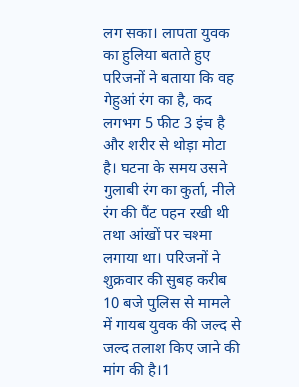लग सका। लापता युवक का हुलिया बताते हुए परिजनों ने बताया कि वह गेहुआं रंग का है, कद लगभग 5 फीट 3 इंच है और शरीर से थोड़ा मोटा है। घटना के समय उसने गुलाबी रंग का कुर्ता, नीले रंग की पैंट पहन रखी थी तथा आंखों पर चश्मा लगाया था। परिजनों ने शुक्रवार की सुबह करीब 10 बजे पुलिस से मामले में गायब युवक की जल्द से जल्द तलाश किए जाने की मांग की है।1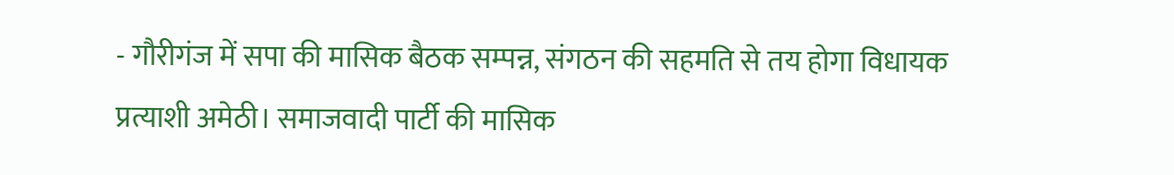- गौरीगंज में सपा की मासिक बैठक सम्पन्न, संगठन की सहमति से तय होगा विधायक प्रत्याशी अमेठी। समाजवादी पार्टी की मासिक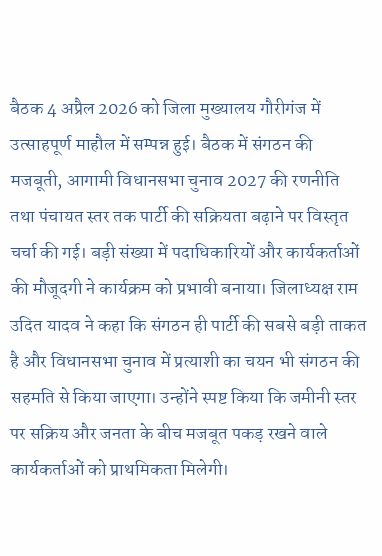बैठक 4 अप्रैल 2026 को जिला मुख्यालय गौरीगंज में उत्साहपूर्ण माहौल में सम्पन्न हुई। बैठक में संगठन की मजबूती, आगामी विधानसभा चुनाव 2027 की रणनीति तथा पंचायत स्तर तक पार्टी की सक्रियता बढ़ाने पर विस्तृत चर्चा की गई। बड़ी संख्या में पदाधिकारियों और कार्यकर्ताओं की मौजूदगी ने कार्यक्रम को प्रभावी बनाया। जिलाध्यक्ष राम उदित यादव ने कहा कि संगठन ही पार्टी की सबसे बड़ी ताकत है और विधानसभा चुनाव में प्रत्याशी का चयन भी संगठन की सहमति से किया जाएगा। उन्होंने स्पष्ट किया कि जमीनी स्तर पर सक्रिय और जनता के बीच मजबूत पकड़ रखने वाले कार्यकर्ताओं को प्राथमिकता मिलेगी।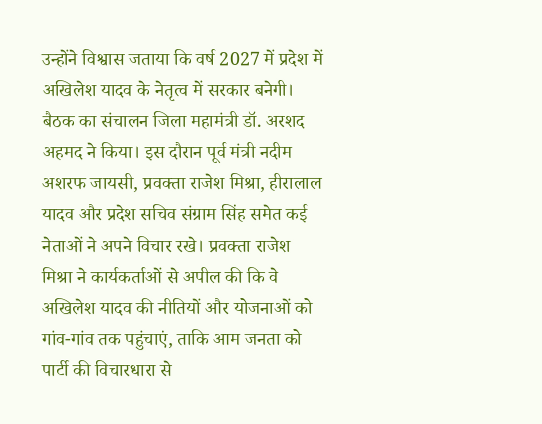उन्होंने विश्वास जताया कि वर्ष 2027 में प्रदेश में अखिलेश यादव के नेतृत्व में सरकार बनेगी। बैठक का संचालन जिला महामंत्री डॉ. अरशद अहमद ने किया। इस दौरान पूर्व मंत्री नदीम अशरफ जायसी, प्रवक्ता राजेश मिश्रा, हीरालाल यादव और प्रदेश सचिव संग्राम सिंह समेत कई नेताओं ने अपने विचार रखे। प्रवक्ता राजेश मिश्रा ने कार्यकर्ताओं से अपील की कि वे अखिलेश यादव की नीतियों और योजनाओं को गांव-गांव तक पहुंचाएं, ताकि आम जनता को पार्टी की विचारधारा से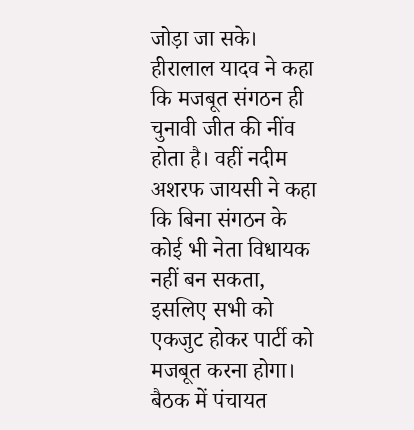जोड़ा जा सके। हीरालाल यादव ने कहा कि मजबूत संगठन ही चुनावी जीत की नींव होता है। वहीं नदीम अशरफ जायसी ने कहा कि बिना संगठन के कोई भी नेता विधायक नहीं बन सकता, इसलिए सभी को एकजुट होकर पार्टी को मजबूत करना होगा। बैठक में पंचायत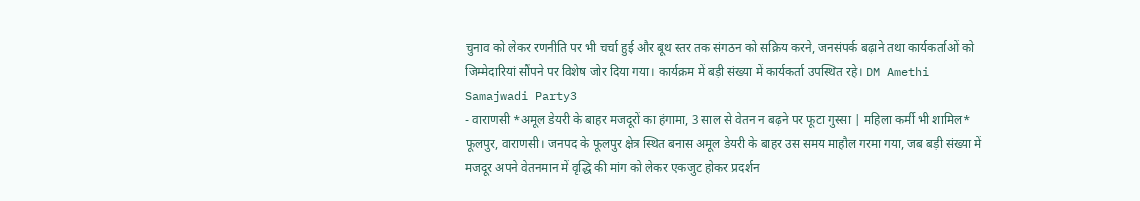चुनाव को लेकर रणनीति पर भी चर्चा हुई और बूथ स्तर तक संगठन को सक्रिय करने, जनसंपर्क बढ़ाने तथा कार्यकर्ताओं को जिम्मेदारियां सौंपने पर विशेष जोर दिया गया। कार्यक्रम में बड़ी संख्या में कार्यकर्ता उपस्थित रहे। DM Amethi Samajwadi Party3
- वाराणसी *अमूल डेयरी के बाहर मजदूरों का हंगामा, 3 साल से वेतन न बढ़ने पर फूटा गुस्सा | महिला कर्मी भी शामिल* फूलपुर, वाराणसी। जनपद के फूलपुर क्षेत्र स्थित बनास अमूल डेयरी के बाहर उस समय माहौल गरमा गया, जब बड़ी संख्या में मजदूर अपने वेतनमान में वृद्धि की मांग को लेकर एकजुट होकर प्रदर्शन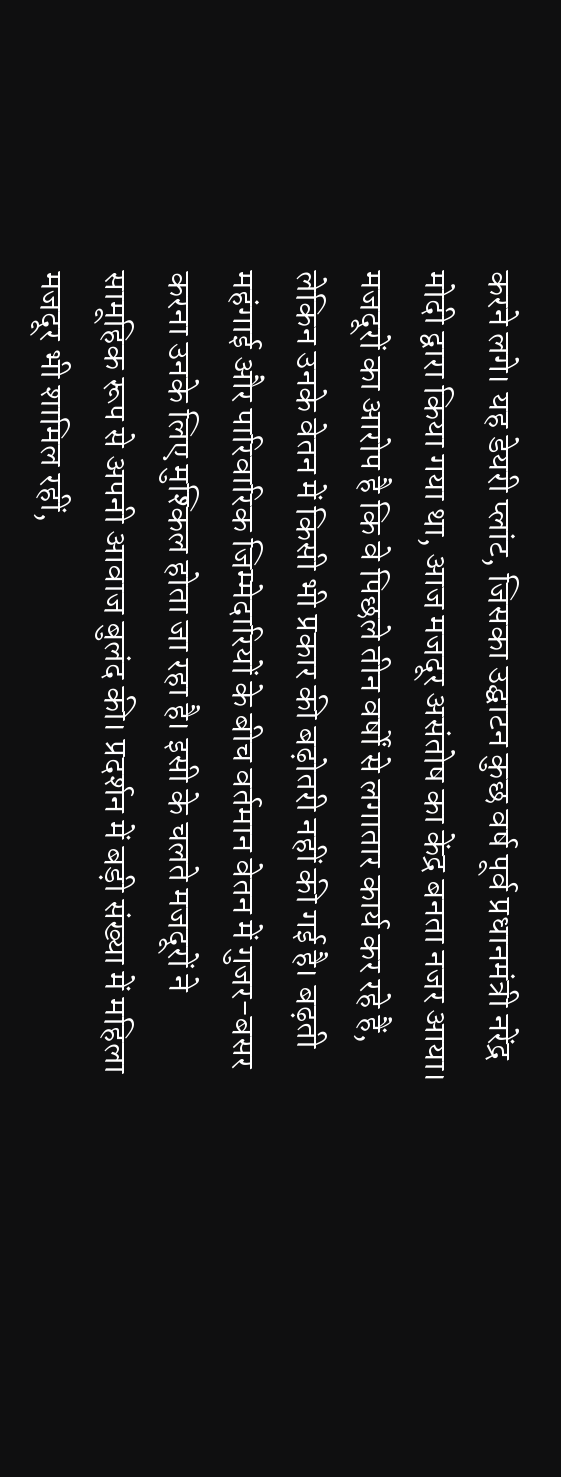करने लगे। यह डेयरी प्लांट, जिसका उद्घाटन कुछ वर्ष पूर्व प्रधानमंत्री नरेंद्र मोदी द्वारा किया गया था, आज मजदूर असंतोष का केंद्र बनता नजर आया। मजदूरों का आरोप है कि वे पिछले तीन वर्षों से लगातार कार्य कर रहे हैं, लेकिन उनके वेतन में किसी भी प्रकार की बढ़ोतरी नहीं की गई है। बढ़ती महंगाई और पारिवारिक जिम्मेदारियों के बीच वर्तमान वेतन में गुजर-बसर करना उनके लिए मुश्किल होता जा रहा है। इसी के चलते मजदूरों ने सामूहिक रूप से अपनी आवाज बुलंद की। प्रदर्शन में बड़ी संख्या में महिला मजदूर भी शामिल रहीं,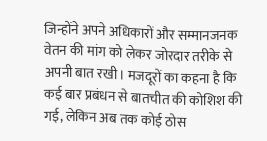जिन्होंने अपने अधिकारों और सम्मानजनक वेतन की मांग को लेकर जोरदार तरीके से अपनी बात रखी। मजदूरों का कहना है कि कई बार प्रबंधन से बातचीत की कोशिश की गई, लेकिन अब तक कोई ठोस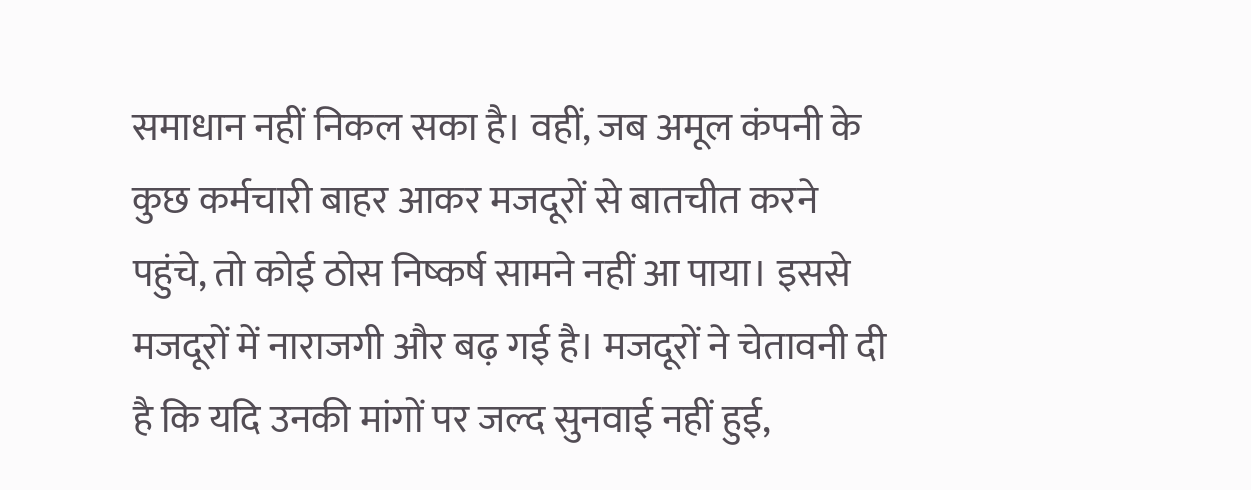समाधान नहीं निकल सका है। वहीं, जब अमूल कंपनी के कुछ कर्मचारी बाहर आकर मजदूरों से बातचीत करने पहुंचे, तो कोई ठोस निष्कर्ष सामने नहीं आ पाया। इससे मजदूरों में नाराजगी और बढ़ गई है। मजदूरों ने चेतावनी दी है कि यदि उनकी मांगों पर जल्द सुनवाई नहीं हुई,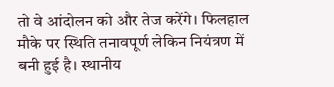तो वे आंदोलन को और तेज करेंगे। फिलहाल मौके पर स्थिति तनावपूर्ण लेकिन नियंत्रण में बनी हुई है। स्थानीय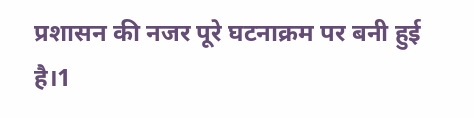प्रशासन की नजर पूरे घटनाक्रम पर बनी हुई है।1